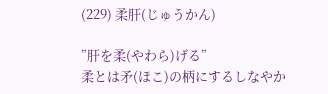(229) 柔肝(じゅうかん)

”肝を柔(やわら)げる”
柔とは矛(ほこ)の柄にするしなやか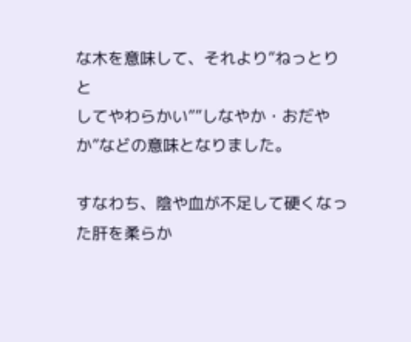な木を意味して、それより”ねっとりと
してやわらかい””しなやか・おだやか”などの意味となりました。

すなわち、陰や血が不足して硬くなった肝を柔らか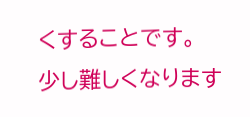くすることです。
少し難しくなります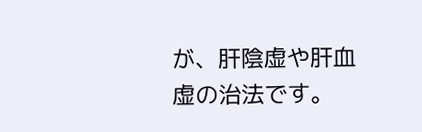が、肝陰虚や肝血虚の治法です。